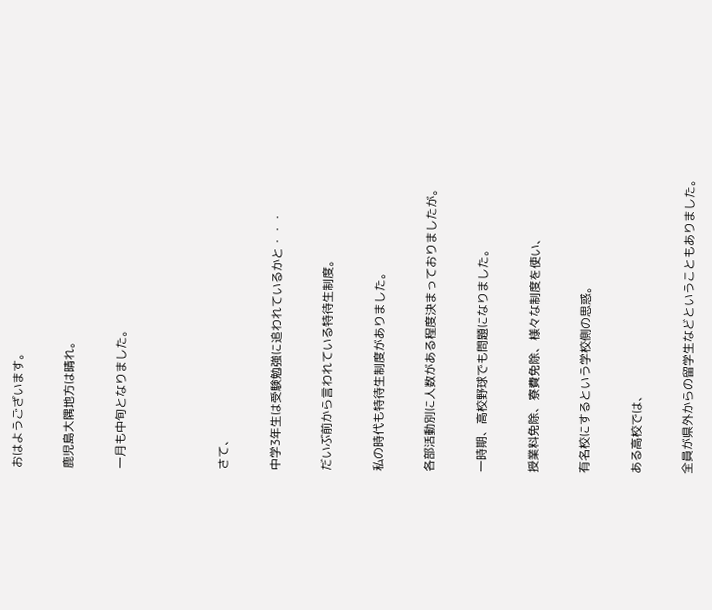おはようございます。

鹿児島大隅地方は晴れ。

一月も中旬となりました。



さて、

中学3年生は受験勉強に追われているかと・・・

だいぶ前から言われている特待生制度。

私の時代も特待生制度がありました。

各部活動別に人数がある程度決まっておりましたが。

一時期、高校野球でも問題になりました。

授業料免除、寮費免除、様々な制度を使い、

有名校にするという学校側の思惑。

ある高校では、

全員が県外からの留学生などということもありました。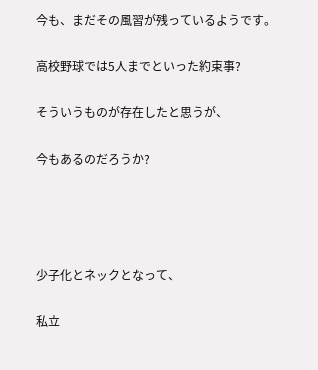今も、まだその風習が残っているようです。

高校野球では5人までといった約束事?

そういうものが存在したと思うが、

今もあるのだろうか?




少子化とネックとなって、

私立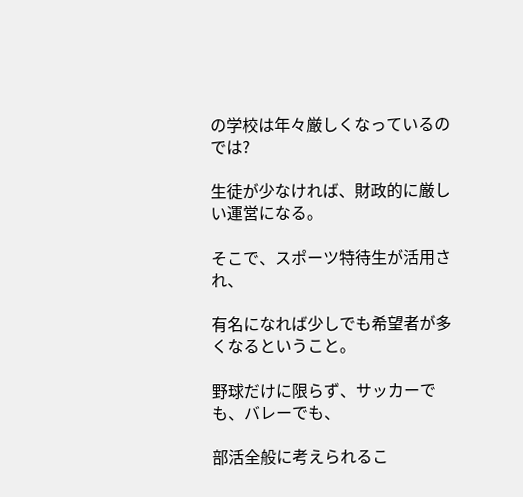の学校は年々厳しくなっているのでは?

生徒が少なければ、財政的に厳しい運営になる。

そこで、スポーツ特待生が活用され、

有名になれば少しでも希望者が多くなるということ。

野球だけに限らず、サッカーでも、バレーでも、

部活全般に考えられるこ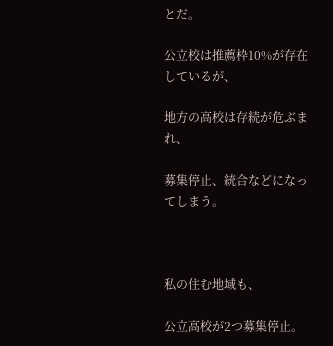とだ。

公立校は推薦枠10%が存在しているが、

地方の高校は存続が危ぶまれ、

募集停止、統合などになってしまう。



私の住む地域も、

公立高校が2つ募集停止。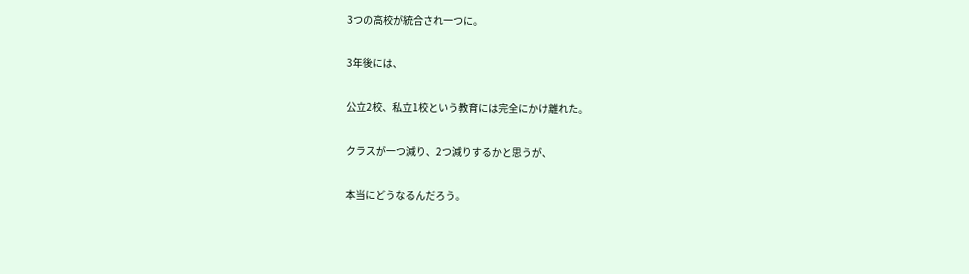3つの高校が統合され一つに。

3年後には、

公立2校、私立1校という教育には完全にかけ離れた。

クラスが一つ減り、2つ減りするかと思うが、

本当にどうなるんだろう。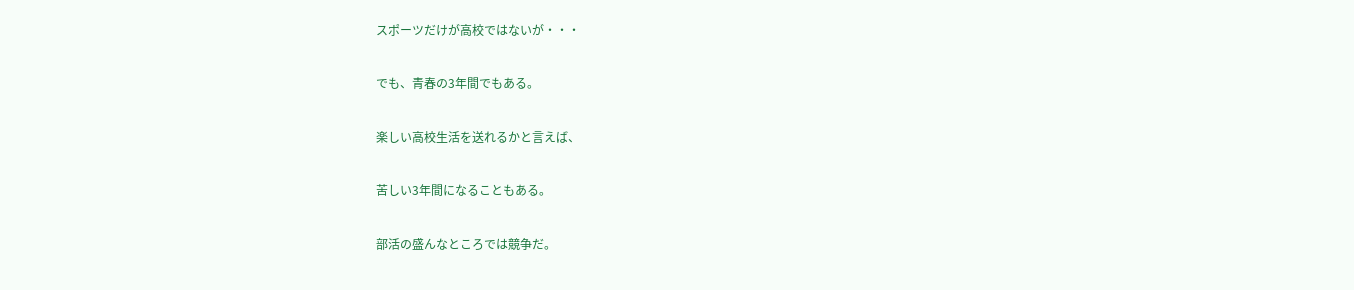スポーツだけが高校ではないが・・・

でも、青春の3年間でもある。

楽しい高校生活を送れるかと言えば、

苦しい3年間になることもある。

部活の盛んなところでは競争だ。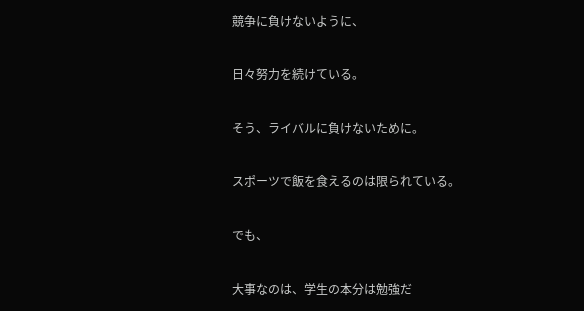競争に負けないように、

日々努力を続けている。

そう、ライバルに負けないために。

スポーツで飯を食えるのは限られている。

でも、

大事なのは、学生の本分は勉強だ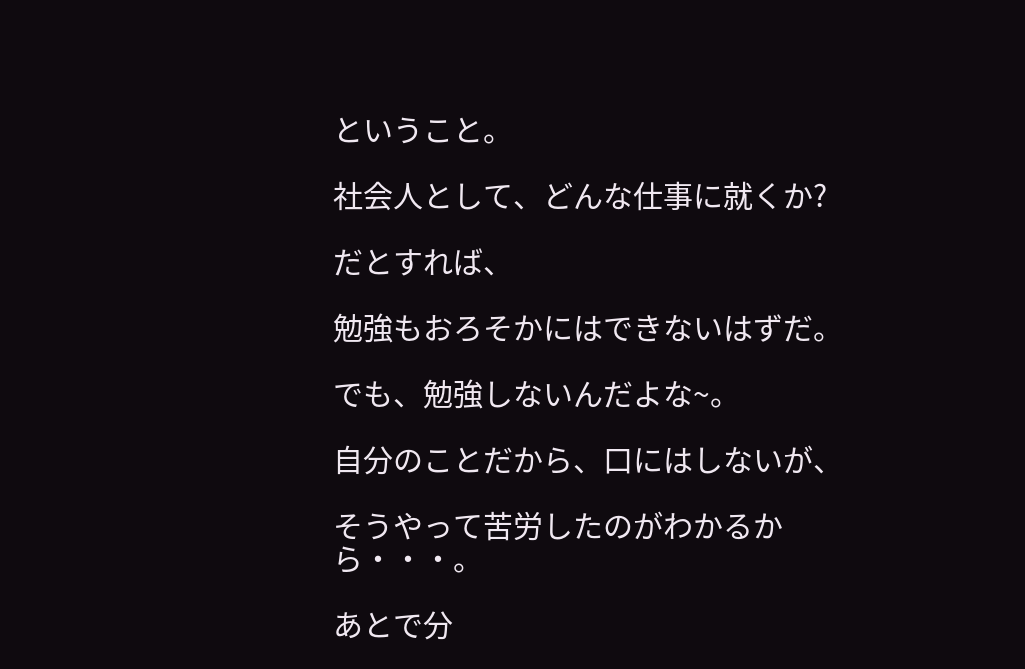ということ。

社会人として、どんな仕事に就くか?

だとすれば、

勉強もおろそかにはできないはずだ。

でも、勉強しないんだよな~。

自分のことだから、口にはしないが、

そうやって苦労したのがわかるから・・・。

あとで分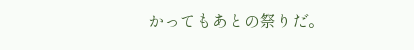かってもあとの祭りだ。